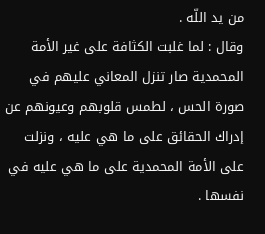من يد اللّه .
وقال : لما غلبت الكثافة على غير الأمة المحمدية صار تنزل المعاني عليهم في صورة الحس ، لطمس قلوبهم وعيونهم عن إدراك الحقائق على ما هي عليه ، ونزلت على الأمة المحمدية على ما هي عليه في نفسها .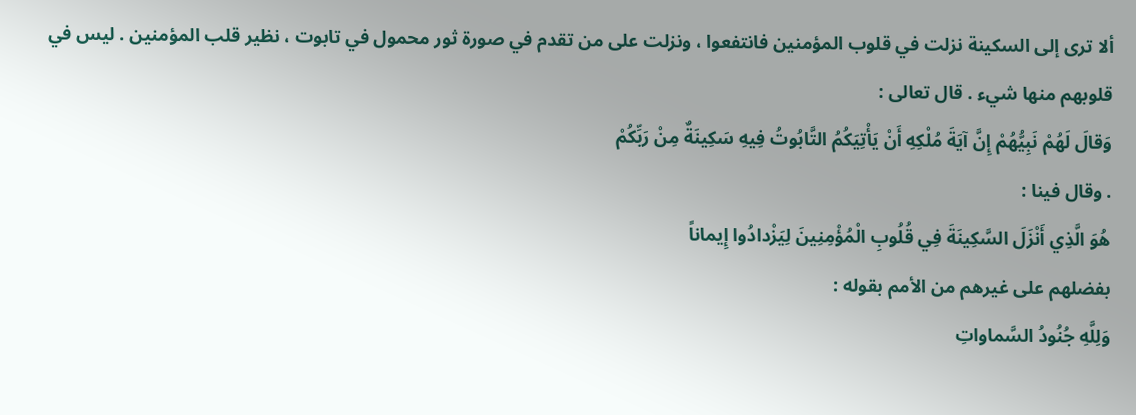ألا ترى إلى السكينة نزلت في قلوب المؤمنين فانتفعوا ، ونزلت على من تقدم في صورة ثور محمول في تابوت ، نظير قلب المؤمنين . ليس في قلوبهم منها شيء . قال تعالى :
وَقالَ لَهُمْ نَبِيُّهُمْ إِنَّ آيَةَ مُلْكِهِ أَنْ يَأْتِيَكُمُ التَّابُوتُ فِيهِ سَكِينَةٌ مِنْ رَبِّكُمْ
. وقال فينا :
هُوَ الَّذِي أَنْزَلَ السَّكِينَةَ فِي قُلُوبِ الْمُؤْمِنِينَ لِيَزْدادُوا إِيماناً
بفضلهم على غيرهم من الأمم بقوله :
وَلِلَّهِ جُنُودُ السَّماواتِ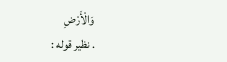وَالْأَرْضِ
. نظير قوله :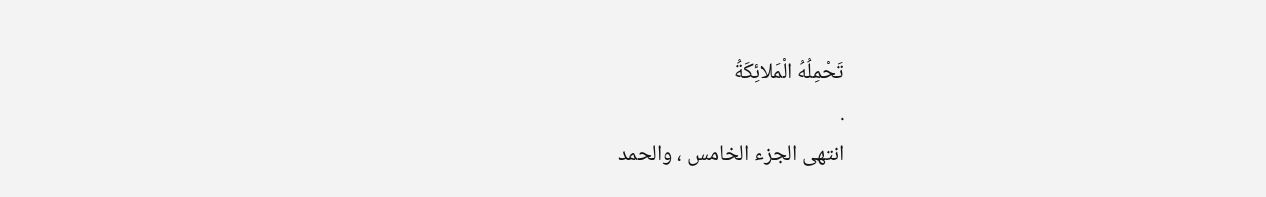تَحْمِلُهُ الْمَلائِكَةُ
.
انتهى الجزء الخامس ، والحمد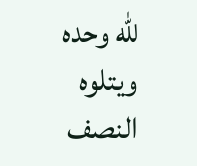للّه وحده ويتلوه النصف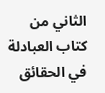الثاني من كتاب العبادلة في الحقائق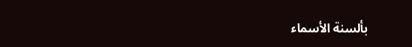بألسنة الأسماء